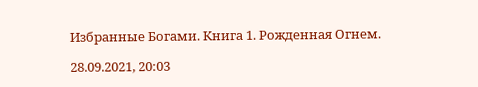Избранные Богами. Книга 1. Рожденная Огнем.

28.09.2021, 20:03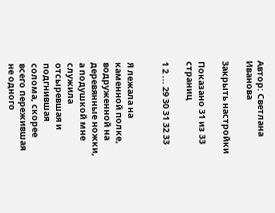Автор: Светлана Иванова

Закрыть настройки

Показано 31 из 33 страниц

1 2 ... 29 30 31 32 33


Я лежала на каменной полке, водруженной на деревянные ножки, а подушкой мне служила отсыревшая и подгнившая солома, скорее всего пережившая не одного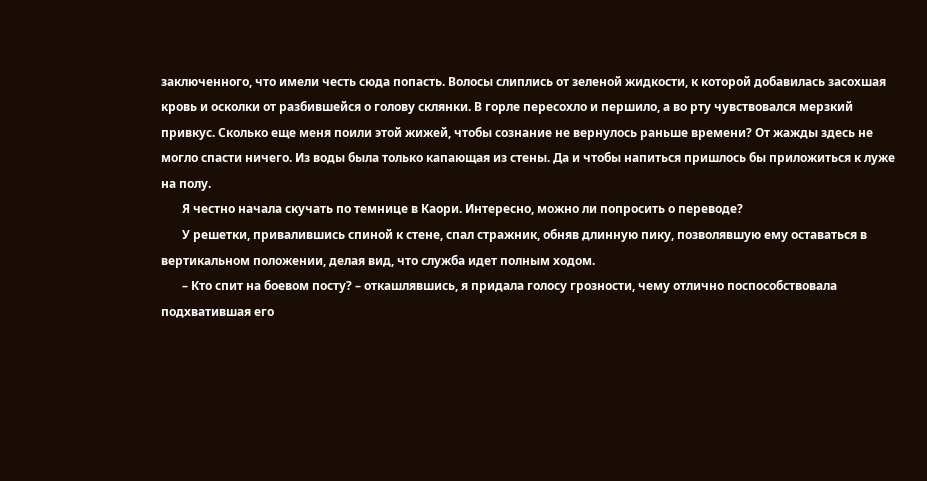заключенного, что имели честь сюда попасть. Волосы слиплись от зеленой жидкости, к которой добавилась засохшая кровь и осколки от разбившейся о голову склянки. В горле пересохло и першило, а во рту чувствовался мерзкий привкус. Сколько еще меня поили этой жижей, чтобы сознание не вернулось раньше времени? От жажды здесь не могло спасти ничего. Из воды была только капающая из стены. Да и чтобы напиться пришлось бы приложиться к луже на полу.
       Я честно начала скучать по темнице в Каори. Интересно, можно ли попросить о переводе?
       У решетки, привалившись спиной к стене, спал стражник, обняв длинную пику, позволявшую ему оставаться в вертикальном положении, делая вид, что служба идет полным ходом.
       – Кто спит на боевом посту? – откашлявшись, я придала голосу грозности, чему отлично поспособствовала подхватившая его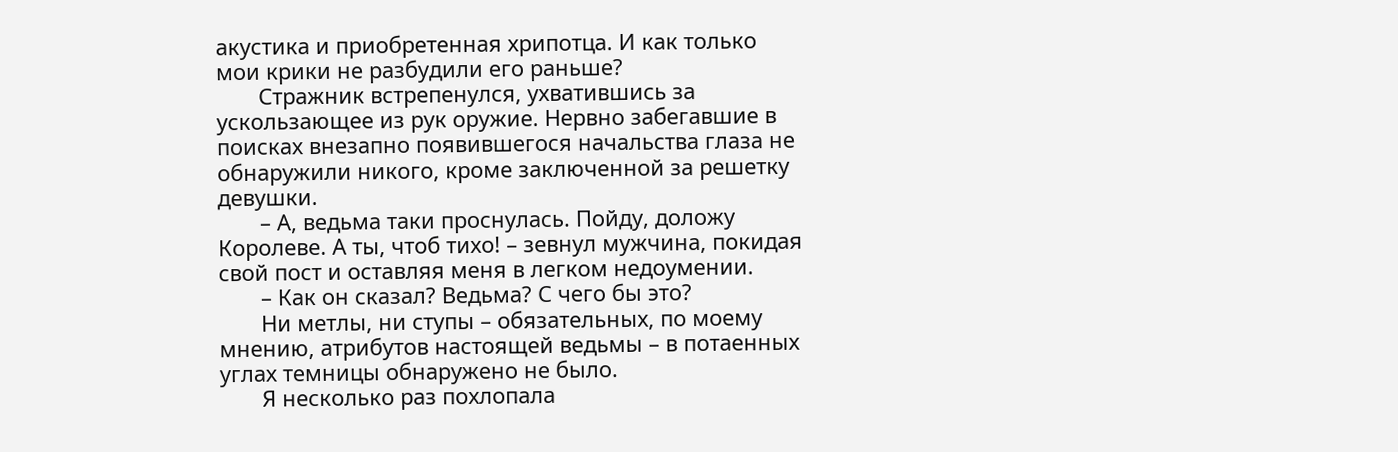акустика и приобретенная хрипотца. И как только мои крики не разбудили его раньше?
       Стражник встрепенулся, ухватившись за ускользающее из рук оружие. Нервно забегавшие в поисках внезапно появившегося начальства глаза не обнаружили никого, кроме заключенной за решетку девушки.
       – А, ведьма таки проснулась. Пойду, доложу Королеве. А ты, чтоб тихо! – зевнул мужчина, покидая свой пост и оставляя меня в легком недоумении.
       – Как он сказал? Ведьма? С чего бы это?
       Ни метлы, ни ступы – обязательных, по моему мнению, атрибутов настоящей ведьмы – в потаенных углах темницы обнаружено не было.
       Я несколько раз похлопала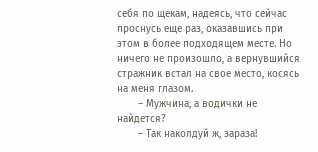себя по щекам, надеясь, что сейчас проснусь еще раз, оказавшись при этом в более подходящем месте. Но ничего не произошло, а вернувшийся стражник встал на свое место, косясь на меня глазом.
       – Мужчина, а водички не найдется?
       – Так наколдуй ж, зараза!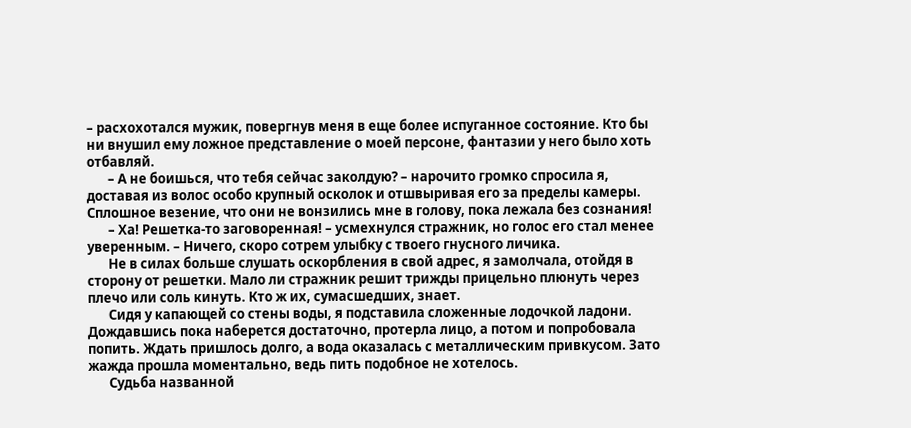– расхохотался мужик, повергнув меня в еще более испуганное состояние. Кто бы ни внушил ему ложное представление о моей персоне, фантазии у него было хоть отбавляй.
       – А не боишься, что тебя сейчас заколдую? – нарочито громко спросила я, доставая из волос особо крупный осколок и отшвыривая его за пределы камеры. Сплошное везение, что они не вонзились мне в голову, пока лежала без сознания!
       – Ха! Решетка-то заговоренная! – усмехнулся стражник, но голос его стал менее уверенным. – Ничего, скоро сотрем улыбку с твоего гнусного личика.
       Не в силах больше слушать оскорбления в свой адрес, я замолчала, отойдя в сторону от решетки. Мало ли стражник решит трижды прицельно плюнуть через плечо или соль кинуть. Кто ж их, сумасшедших, знает.
       Сидя у капающей со стены воды, я подставила сложенные лодочкой ладони. Дождавшись пока наберется достаточно, протерла лицо, а потом и попробовала попить. Ждать пришлось долго, а вода оказалась с металлическим привкусом. Зато жажда прошла моментально, ведь пить подобное не хотелось.
       Судьба названной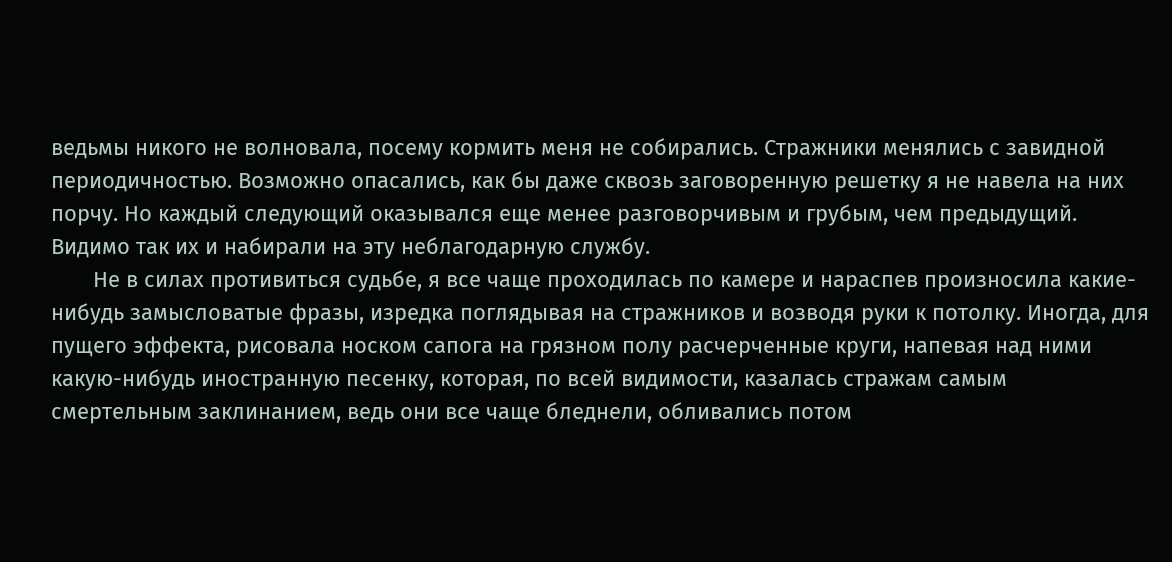ведьмы никого не волновала, посему кормить меня не собирались. Стражники менялись с завидной периодичностью. Возможно опасались, как бы даже сквозь заговоренную решетку я не навела на них порчу. Но каждый следующий оказывался еще менее разговорчивым и грубым, чем предыдущий. Видимо так их и набирали на эту неблагодарную службу.
       Не в силах противиться судьбе, я все чаще проходилась по камере и нараспев произносила какие-нибудь замысловатые фразы, изредка поглядывая на стражников и возводя руки к потолку. Иногда, для пущего эффекта, рисовала носком сапога на грязном полу расчерченные круги, напевая над ними какую-нибудь иностранную песенку, которая, по всей видимости, казалась стражам самым смертельным заклинанием, ведь они все чаще бледнели, обливались потом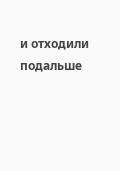и отходили подальше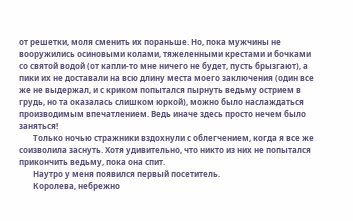от решетки, моля сменить их пораньше. Но, пока мужчины не вооружились осиновыми колами, тяжеленными крестами и бочками со святой водой (от капли-то мне ничего не будет, пусть брызгают), а пики их не доставали на всю длину места моего заключения (один все же не выдержал, и с криком попытался пырнуть ведьму острием в грудь, но та оказалась слишком юркой), можно было наслаждаться производимым впечатлением. Ведь иначе здесь просто нечем было заняться!
       Только ночью стражники вздохнули с облегчением, когда я все же соизволила заснуть. Хотя удивительно, что никто из них не попытался прикончить ведьму, пока она спит.
       Наутро у меня появился первый посетитель.
       Королева, небрежно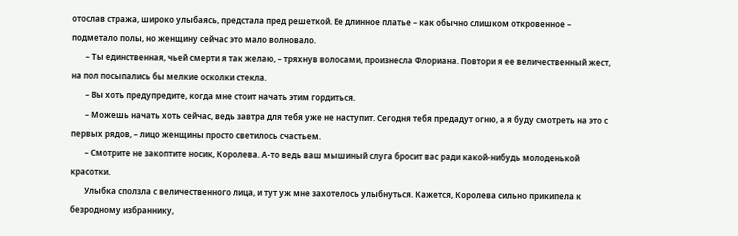отослав стража, широко улыбаясь, предстала пред решеткой. Ее длинное платье – как обычно слишком откровенное – подметало полы, но женщину сейчас это мало волновало.
       – Ты единственная, чьей смерти я так желаю, – тряхнув волосами, произнесла Флориана. Повтори я ее величественный жест, на пол посыпались бы мелкие осколки стекла.
       – Вы хоть предупредите, когда мне стоит начать этим гордиться.
       – Можешь начать хоть сейчас, ведь завтра для тебя уже не наступит. Сегодня тебя предадут огню, а я буду смотреть на это с первых рядов, – лицо женщины просто светилось счастьем.
       – Смотрите не закоптите носик, Королева. А-то ведь ваш мышиный слуга бросит вас ради какой-нибудь молоденькой красотки.
       Улыбка сползла с величественного лица, и тут уж мне захотелось улыбнуться. Кажется, Королева сильно прикипела к безродному избраннику,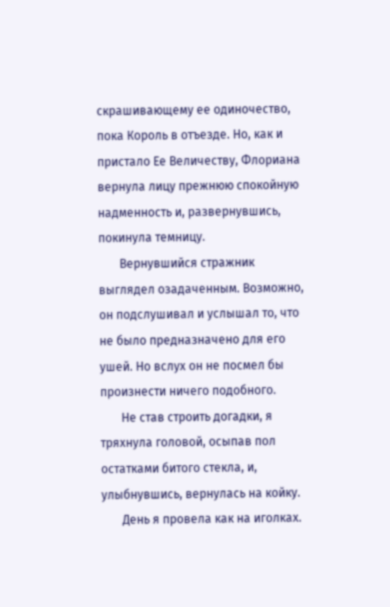скрашивающему ее одиночество, пока Король в отъезде. Но, как и пристало Ее Величеству, Флориана вернула лицу прежнюю спокойную надменность и, развернувшись, покинула темницу.
       Вернувшийся стражник выглядел озадаченным. Возможно, он подслушивал и услышал то, что не было предназначено для его ушей. Но вслух он не посмел бы произнести ничего подобного.
       Не став строить догадки, я тряхнула головой, осыпав пол остатками битого стекла, и, улыбнувшись, вернулась на койку.
       День я провела как на иголках.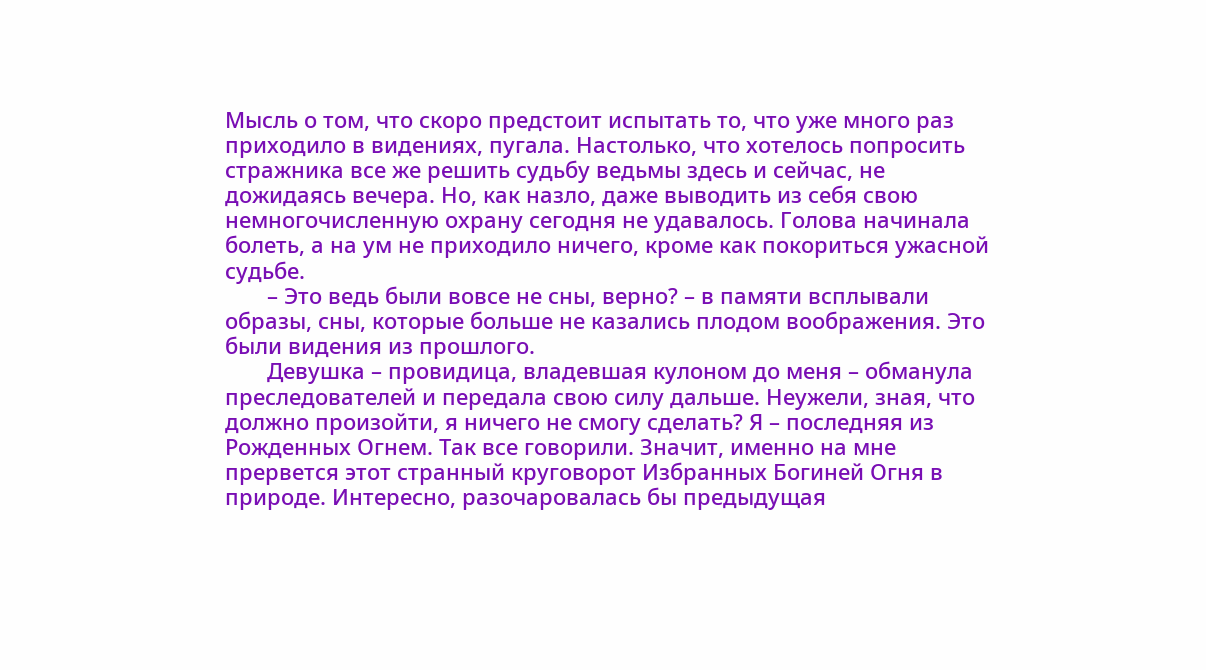Мысль о том, что скоро предстоит испытать то, что уже много раз приходило в видениях, пугала. Настолько, что хотелось попросить стражника все же решить судьбу ведьмы здесь и сейчас, не дожидаясь вечера. Но, как назло, даже выводить из себя свою немногочисленную охрану сегодня не удавалось. Голова начинала болеть, а на ум не приходило ничего, кроме как покориться ужасной судьбе.
       – Это ведь были вовсе не сны, верно? – в памяти всплывали образы, сны, которые больше не казались плодом воображения. Это были видения из прошлого.
       Девушка – провидица, владевшая кулоном до меня – обманула преследователей и передала свою силу дальше. Неужели, зная, что должно произойти, я ничего не смогу сделать? Я – последняя из Рожденных Огнем. Так все говорили. Значит, именно на мне прервется этот странный круговорот Избранных Богиней Огня в природе. Интересно, разочаровалась бы предыдущая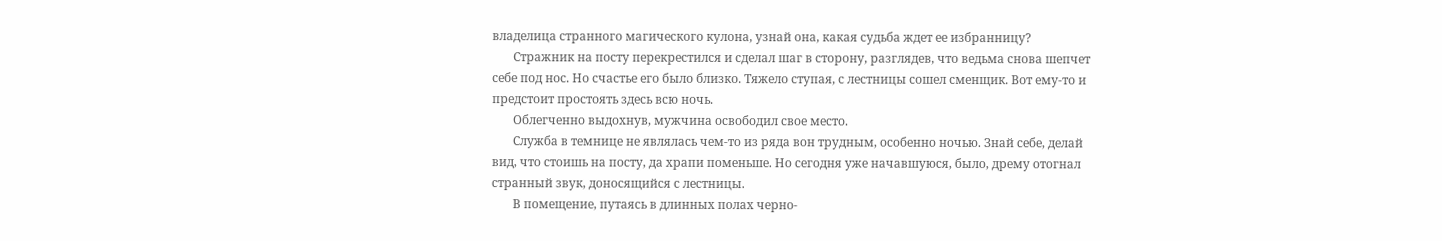владелица странного магического кулона, узнай она, какая судьба ждет ее избранницу?
       Стражник на посту перекрестился и сделал шаг в сторону, разглядев, что ведьма снова шепчет себе под нос. Но счастье его было близко. Тяжело ступая, с лестницы сошел сменщик. Вот ему-то и предстоит простоять здесь всю ночь.
       Облегченно выдохнув, мужчина освободил свое место.
       Служба в темнице не являлась чем-то из ряда вон трудным, особенно ночью. Знай себе, делай вид, что стоишь на посту, да храпи поменьше. Но сегодня уже начавшуюся, было, дрему отогнал странный звук, доносящийся с лестницы.
       В помещение, путаясь в длинных полах черно-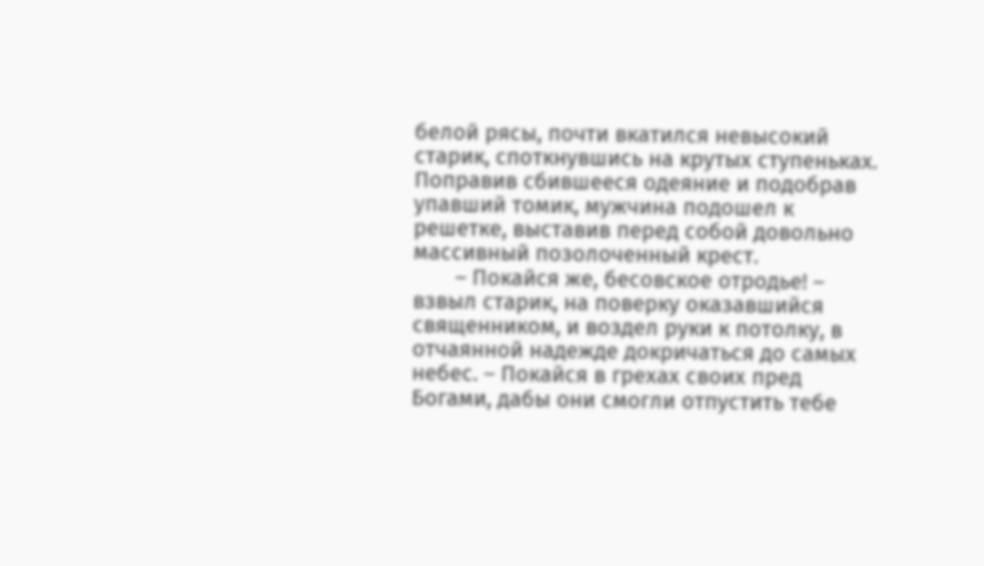белой рясы, почти вкатился невысокий старик, споткнувшись на крутых ступеньках. Поправив сбившееся одеяние и подобрав упавший томик, мужчина подошел к решетке, выставив перед собой довольно массивный позолоченный крест.
       – Покайся же, бесовское отродье! – взвыл старик, на поверку оказавшийся священником, и воздел руки к потолку, в отчаянной надежде докричаться до самых небес. – Покайся в грехах своих пред Богами, дабы они смогли отпустить тебе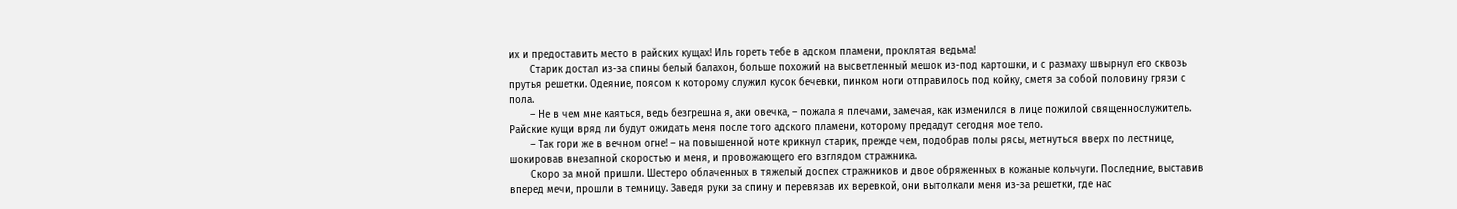их и предоставить место в райских кущах! Иль гореть тебе в адском пламени, проклятая ведьма!
       Старик достал из-за спины белый балахон, больше похожий на высветленный мешок из-под картошки, и с размаху швырнул его сквозь прутья решетки. Одеяние, поясом к которому служил кусок бечевки, пинком ноги отправилось под койку, сметя за собой половину грязи с пола.
       – Не в чем мне каяться, ведь безгрешна я, аки овечка, – пожала я плечами, замечая, как изменился в лице пожилой священнослужитель. Райские кущи вряд ли будут ожидать меня после того адского пламени, которому предадут сегодня мое тело.
       – Так гори же в вечном огне! – на повышенной ноте крикнул старик, прежде чем, подобрав полы рясы, метнуться вверх по лестнице, шокировав внезапной скоростью и меня, и провожающего его взглядом стражника.
       Скоро за мной пришли. Шестеро облаченных в тяжелый доспех стражников и двое обряженных в кожаные кольчуги. Последние, выставив вперед мечи, прошли в темницу. Заведя руки за спину и перевязав их веревкой, они вытолкали меня из-за решетки, где нас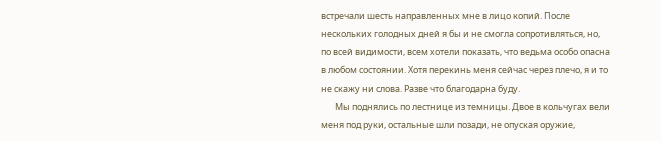встречали шесть направленных мне в лицо копий. После нескольких голодных дней я бы и не смогла сопротивляться, но, по всей видимости, всем хотели показать, что ведьма особо опасна в любом состоянии. Хотя перекинь меня сейчас через плечо, я и то не скажу ни слова. Разве что благодарна буду.
       Мы поднялись по лестнице из темницы. Двое в кольчугах вели меня под руки, остальные шли позади, не опуская оружие,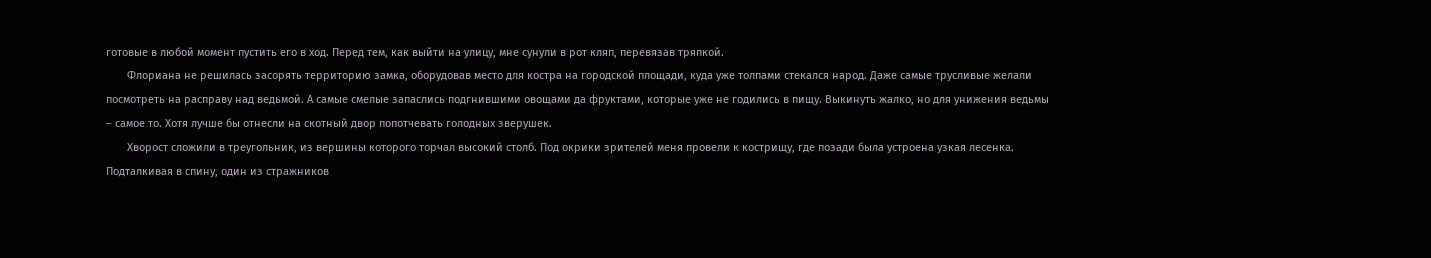готовые в любой момент пустить его в ход. Перед тем, как выйти на улицу, мне сунули в рот кляп, перевязав тряпкой.
       Флориана не решилась засорять территорию замка, оборудовав место для костра на городской площади, куда уже толпами стекался народ. Даже самые трусливые желали посмотреть на расправу над ведьмой. А самые смелые запаслись подгнившими овощами да фруктами, которые уже не годились в пищу. Выкинуть жалко, но для унижения ведьмы – самое то. Хотя лучше бы отнесли на скотный двор попотчевать голодных зверушек.
       Хворост сложили в треугольник, из вершины которого торчал высокий столб. Под окрики зрителей меня провели к кострищу, где позади была устроена узкая лесенка. Подталкивая в спину, один из стражников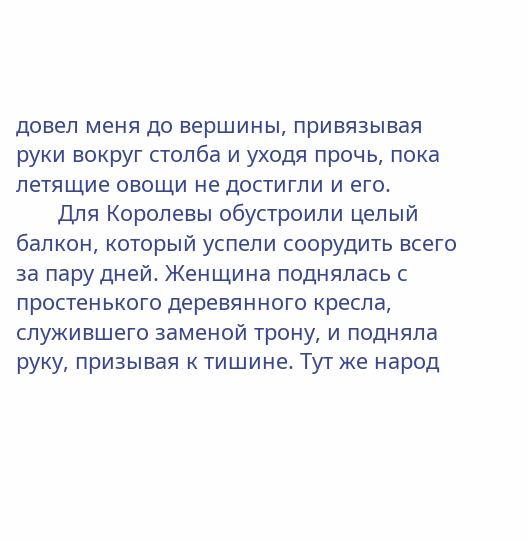довел меня до вершины, привязывая руки вокруг столба и уходя прочь, пока летящие овощи не достигли и его.
       Для Королевы обустроили целый балкон, который успели соорудить всего за пару дней. Женщина поднялась с простенького деревянного кресла, служившего заменой трону, и подняла руку, призывая к тишине. Тут же народ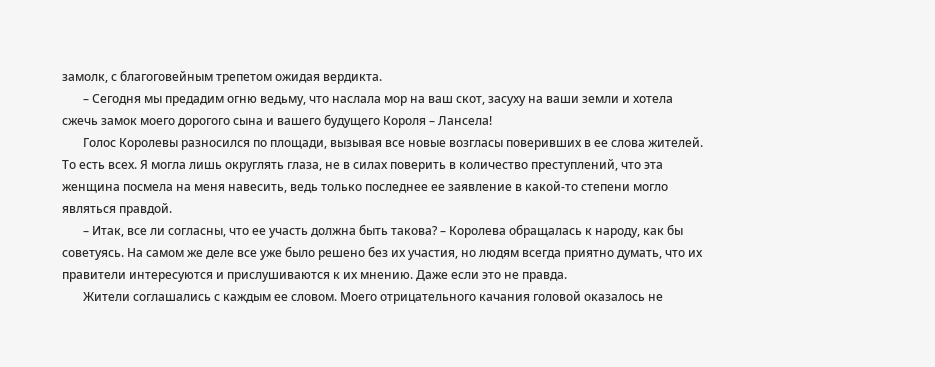замолк, с благоговейным трепетом ожидая вердикта.
       – Сегодня мы предадим огню ведьму, что наслала мор на ваш скот, засуху на ваши земли и хотела сжечь замок моего дорогого сына и вашего будущего Короля – Лансела!
       Голос Королевы разносился по площади, вызывая все новые возгласы поверивших в ее слова жителей. То есть всех. Я могла лишь округлять глаза, не в силах поверить в количество преступлений, что эта женщина посмела на меня навесить, ведь только последнее ее заявление в какой-то степени могло являться правдой.
       – Итак, все ли согласны, что ее участь должна быть такова? – Королева обращалась к народу, как бы советуясь. На самом же деле все уже было решено без их участия, но людям всегда приятно думать, что их правители интересуются и прислушиваются к их мнению. Даже если это не правда.
       Жители соглашались с каждым ее словом. Моего отрицательного качания головой оказалось не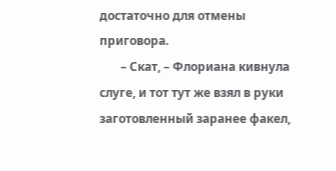достаточно для отмены приговора.
       – Скат, – Флориана кивнула слуге, и тот тут же взял в руки заготовленный заранее факел,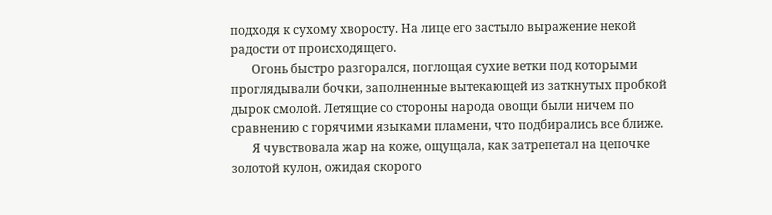подходя к сухому хворосту. На лице его застыло выражение некой радости от происходящего.
       Огонь быстро разгорался, поглощая сухие ветки под которыми проглядывали бочки, заполненные вытекающей из заткнутых пробкой дырок смолой. Летящие со стороны народа овощи были ничем по сравнению с горячими языками пламени, что подбирались все ближе.
       Я чувствовала жар на коже, ощущала, как затрепетал на цепочке золотой кулон, ожидая скорого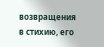возвращения в стихию, его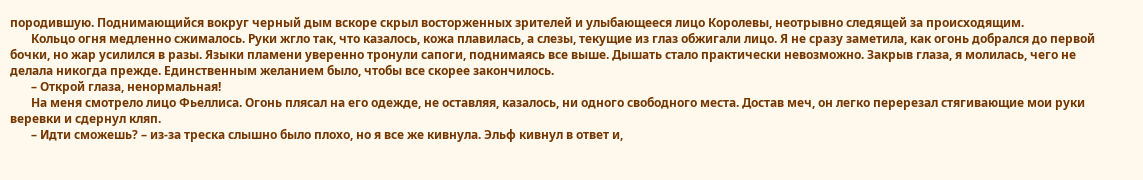породившую. Поднимающийся вокруг черный дым вскоре скрыл восторженных зрителей и улыбающееся лицо Королевы, неотрывно следящей за происходящим.
       Кольцо огня медленно сжималось. Руки жгло так, что казалось, кожа плавилась, а слезы, текущие из глаз обжигали лицо. Я не сразу заметила, как огонь добрался до первой бочки, но жар усилился в разы. Языки пламени уверенно тронули сапоги, поднимаясь все выше. Дышать стало практически невозможно. Закрыв глаза, я молилась, чего не делала никогда прежде. Единственным желанием было, чтобы все скорее закончилось.
       – Открой глаза, ненормальная!
       На меня смотрело лицо Фьеллиса. Огонь плясал на его одежде, не оставляя, казалось, ни одного свободного места. Достав меч, он легко перерезал стягивающие мои руки веревки и сдернул кляп.
       – Идти сможешь? – из-за треска слышно было плохо, но я все же кивнула. Эльф кивнул в ответ и,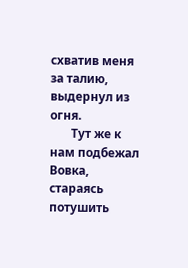схватив меня за талию, выдернул из огня.
       Тут же к нам подбежал Вовка, стараясь потушить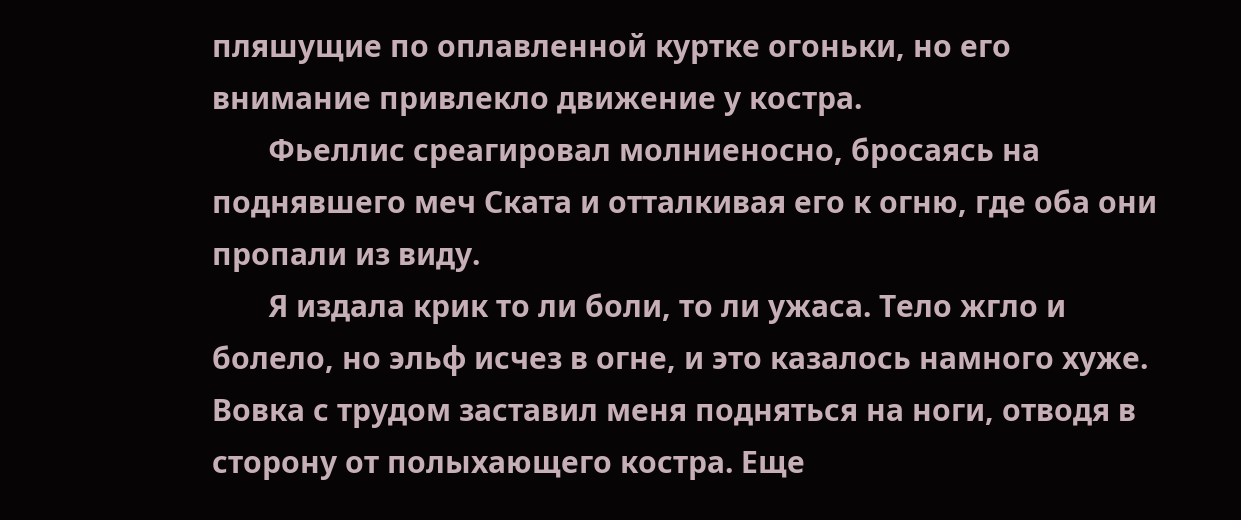пляшущие по оплавленной куртке огоньки, но его внимание привлекло движение у костра.
       Фьеллис среагировал молниеносно, бросаясь на поднявшего меч Ската и отталкивая его к огню, где оба они пропали из виду.
       Я издала крик то ли боли, то ли ужаса. Тело жгло и болело, но эльф исчез в огне, и это казалось намного хуже. Вовка с трудом заставил меня подняться на ноги, отводя в сторону от полыхающего костра. Еще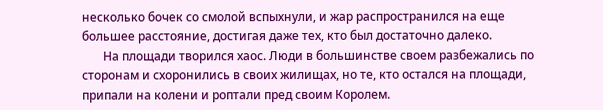несколько бочек со смолой вспыхнули, и жар распространился на еще большее расстояние, достигая даже тех, кто был достаточно далеко.
       На площади творился хаос. Люди в большинстве своем разбежались по сторонам и схоронились в своих жилищах, но те, кто остался на площади, припали на колени и роптали пред своим Королем.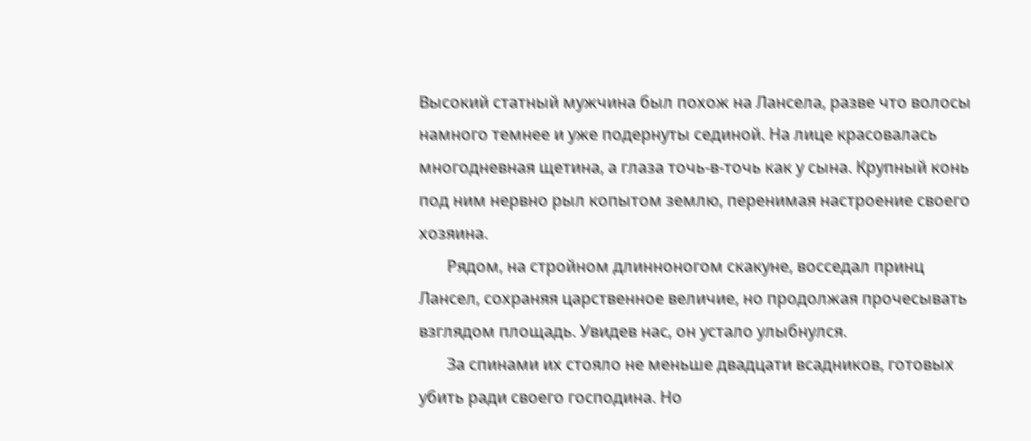Высокий статный мужчина был похож на Лансела, разве что волосы намного темнее и уже подернуты сединой. На лице красовалась многодневная щетина, а глаза точь-в-точь как у сына. Крупный конь под ним нервно рыл копытом землю, перенимая настроение своего хозяина.
       Рядом, на стройном длинноногом скакуне, восседал принц Лансел, сохраняя царственное величие, но продолжая прочесывать взглядом площадь. Увидев нас, он устало улыбнулся.
       За спинами их стояло не меньше двадцати всадников, готовых убить ради своего господина. Но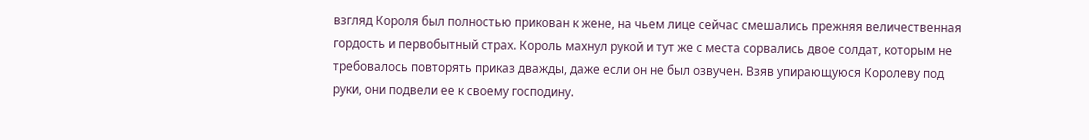взгляд Короля был полностью прикован к жене, на чьем лице сейчас смешались прежняя величественная гордость и первобытный страх. Король махнул рукой и тут же с места сорвались двое солдат, которым не требовалось повторять приказ дважды, даже если он не был озвучен. Взяв упирающуюся Королеву под руки, они подвели ее к своему господину.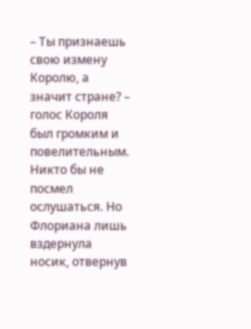– Ты признаешь свою измену Королю, а значит стране? – голос Короля был громким и повелительным. Никто бы не посмел ослушаться. Но Флориана лишь вздернула носик, отвернув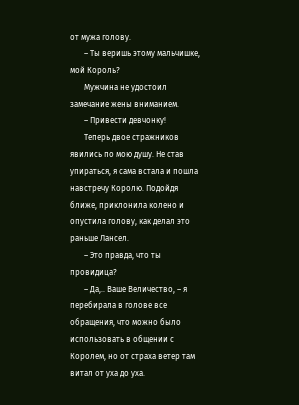от мужа голову.
       – Ты веришь этому мальчишке, мой Король?
       Мужчина не удостоил замечание жены вниманием.
       – Привести девчонку!
       Теперь двое стражников явились по мою душу. Не став упираться, я сама встала и пошла навстречу Королю. Подойдя ближе, приклонила колено и опустила голову, как делал это раньше Лансел.
       – Это правда, что ты провидица?
       – Да,.. Ваше Величество, – я перебирала в голове все обращения, что можно было использовать в общении с Королем, но от страха ветер там витал от уха до уха.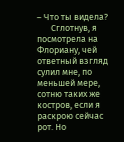– Что ты видела?
       Сглотнув, я посмотрела на Флориану, чей ответный взгляд сулил мне, по меньшей мере, сотню таких же костров, если я раскрою сейчас рот. Но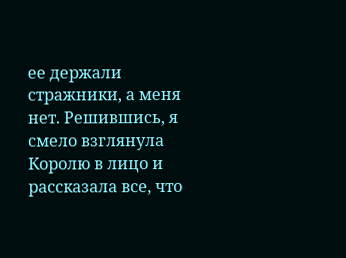ее держали стражники, а меня нет. Решившись, я смело взглянула Королю в лицо и рассказала все, что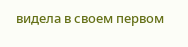видела в своем первом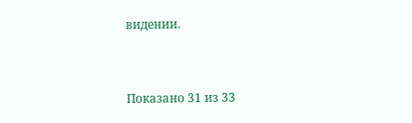видении.


Показано 31 из 33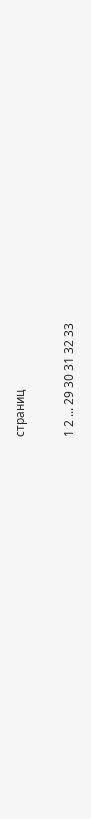страниц

1 2 ... 29 30 31 32 33